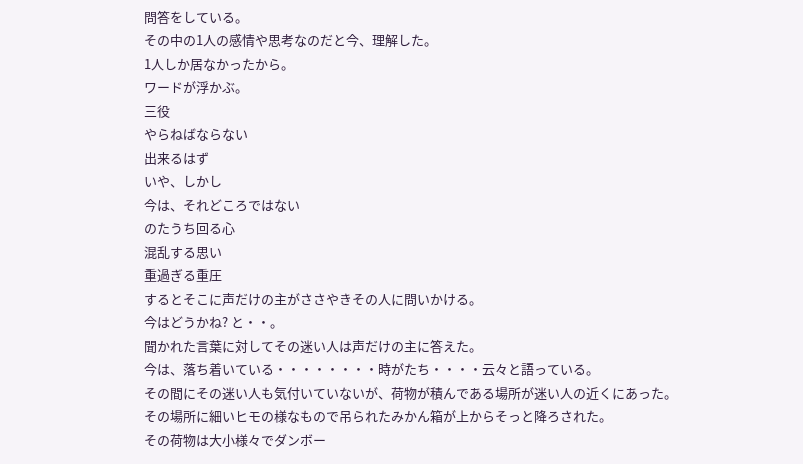問答をしている。
その中の1人の感情や思考なのだと今、理解した。
1人しか居なかったから。
ワードが浮かぶ。
三役
やらねばならない
出来るはず
いや、しかし
今は、それどころではない
のたうち回る心
混乱する思い
重過ぎる重圧
するとそこに声だけの主がささやきその人に問いかける。
今はどうかね? と・・。
聞かれた言葉に対してその迷い人は声だけの主に答えた。
今は、落ち着いている・・・・・・・・時がたち・・・・云々と語っている。
その間にその迷い人も気付いていないが、荷物が積んである場所が迷い人の近くにあった。
その場所に細いヒモの様なもので吊られたみかん箱が上からそっと降ろされた。
その荷物は大小様々でダンボー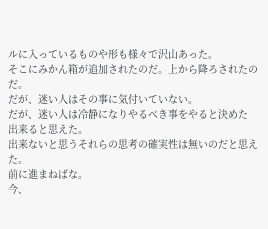ルに入っているものや形も様々で沢山あった。
そこにみかん箱が追加されたのだ。上から降ろされたのだ。
だが、迷い人はその事に気付いていない。
だが、迷い人は冷静になりやるべき事をやると決めた
出来ると思えた。
出来ないと思うそれらの思考の確実性は無いのだと思えた。
前に進まねばな。
今、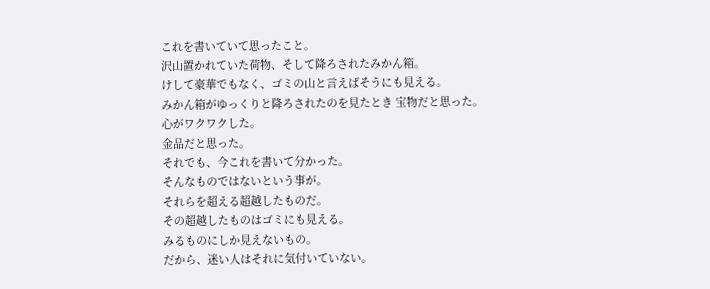これを書いていて思ったこと。
沢山置かれていた荷物、そして降ろされたみかん箱。
けして豪華でもなく、ゴミの山と言えばそうにも見える。
みかん箱がゆっくりと降ろされたのを見たとき 宝物だと思った。
心がワクワクした。
金品だと思った。
それでも、今これを書いて分かった。
そんなものではないという事が。
それらを超える超越したものだ。
その超越したものはゴミにも見える。
みるものにしか見えないもの。
だから、迷い人はそれに気付いていない。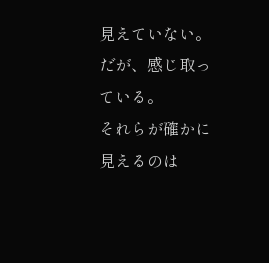見えていない。
だが、感じ取っている。
それらが確かに見えるのは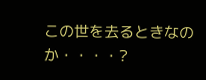この世を去るときなのか・・・・?